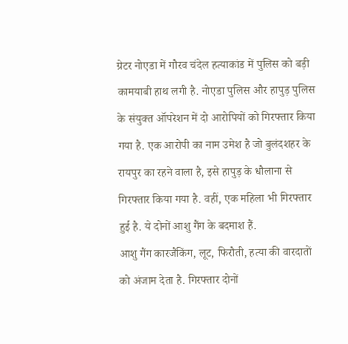ग्रेटर नोएडा में गौरव चंदेल हत्याकांड में पुलिस को बड़ी कामयाबी हाथ लगी है. नोएडा पुलिस और हापुड़ पुलिस के संयुक्त ऑपरेशन में दो आरोपियों को गिरफ्तार किया गया है. एक आरोपी का नाम उमेश है जो बुलंदशहर के रायपुर का रहने वाला है, इसे हापुड़ के धौलाना से गिरफ्तार किया गया है. वहीं, एक महिला भी गिरफ्तार हुई है. ये दोनों आशु गैंग के बदमाश हैं.
आशु गैंग कारजैकिंग, लूट, फिरौती, हत्या की वारदातों को अंजाम देता है. गिरफ्तार दोनों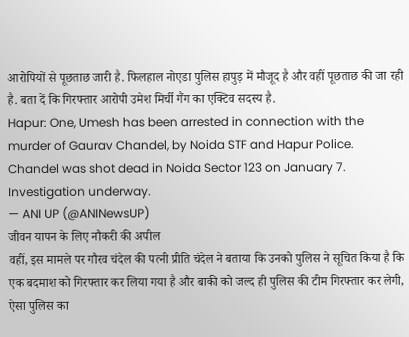आरोपियों से पूछताछ जारी है. फिलहाल नोएडा पुलिस हापुड़ में मौजूद है और वहीं पूछताछ की जा रही है. बता दें कि गिरफ्तार आरोपी उमेश मिर्ची गैंग का एक्टिव सदस्य है.
Hapur: One, Umesh has been arrested in connection with the murder of Gaurav Chandel, by Noida STF and Hapur Police. Chandel was shot dead in Noida Sector 123 on January 7. Investigation underway.
— ANI UP (@ANINewsUP)
जीवन यापन के लिए नौकरी की अपील
वहीं, इस मामले पर गौरव चंदेल की पत्नी प्रीति चंदेल ने बताया कि उनको पुलिस ने सूचित किया है कि एक बदमाश को गिरफ्तार कर लिया गया है और बाकी को जल्द ही पुलिस की टीम गिरफ्तार कर लेगी, ऐसा पुलिस का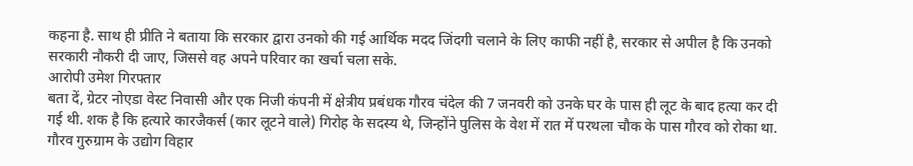कहना है. साथ ही प्रीति ने बताया कि सरकार द्वारा उनको की गई आर्थिक मदद जिंदगी चलाने के लिए काफी नहीं है, सरकार से अपील है कि उनको सरकारी नौकरी दी जाए, जिससे वह अपने परिवार का खर्चा चला सके.
आरोपी उमेश गिरफ्तार
बता दें, ग्रेटर नोएडा वेस्ट निवासी और एक निजी कंपनी में क्षेत्रीय प्रबंधक गौरव चंदेल की 7 जनवरी को उनके घर के पास ही लूट के बाद हत्या कर दी गई थी. शक है कि हत्यारे कारजैकर्स (कार लूटने वाले) गिरोह के सदस्य थे, जिन्होंने पुलिस के वेश में रात में परथला चौक के पास गौरव को रोका था. गौरव गुरुग्राम के उद्योग विहार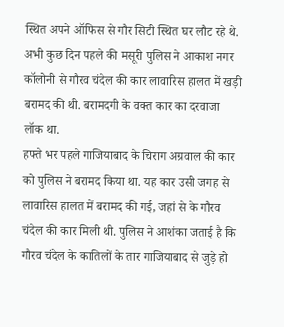स्थित अपने ऑफिस से गौर सिटी स्थित घर लौट रहे थे.
अभी कुछ दिन पहले की मसूरी पुलिस ने आकाश नगर कॉलोनी से गौरव चंदेल की कार लावारिस हालत में खड़ी बरामद की थी. बरामदगी के वक्त कार का दरवाजा लॉक था.
हफ्ते भर पहले गाजियाबाद के चिराग अग्रवाल की कार को पुलिस ने बरामद किया था. यह कार उसी जगह से लावारिस हालत में बरामद की गई, जहां से के गौरव चंदेल की कार मिली थी. पुलिस ने आशंका जताई है कि गौरव चंदेल के कातिलों के तार गाजियाबाद से जुड़े हो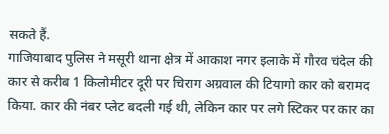सकते हैं.
गाजियाबाद पुलिस ने मसूरी थाना क्षेत्र में आकाश नगर इलाके में गौरव चंदेल की कार से करीब 1 किलोमीटर दूरी पर चिराग अग्रवाल की टियागो कार को बरामद किया. कार की नंबर प्लेट बदली गई थी, लेकिन कार पर लगे स्टिकर पर कार का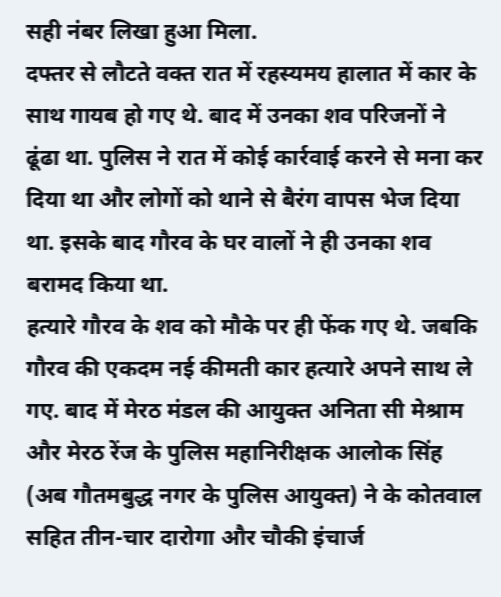सही नंबर लिखा हुआ मिला.
दफ्तर से लौटते वक्त रात में रहस्यमय हालात में कार के साथ गायब हो गए थे. बाद में उनका शव परिजनों ने ढूंढा था. पुलिस ने रात में कोई कार्रवाई करने से मना कर दिया था और लोगों को थाने से बैरंग वापस भेज दिया था. इसके बाद गौरव के घर वालों ने ही उनका शव बरामद किया था.
हत्यारे गौरव के शव को मौके पर ही फेंक गए थे. जबकि गौरव की एकदम नई कीमती कार हत्यारे अपने साथ ले गए. बाद में मेरठ मंडल की आयुक्त अनिता सी मेश्राम और मेरठ रेंज के पुलिस महानिरीक्षक आलोक सिंह (अब गौतमबुद्ध नगर के पुलिस आयुक्त) ने के कोतवाल सहित तीन-चार दारोगा और चौकी इंचार्ज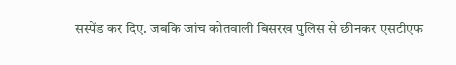सस्पेंड कर दिए. जबकि जांच कोतवाली बिसरख पुलिस से छीनकर एसटीएफ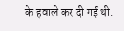के हवाले कर दी गई थी.